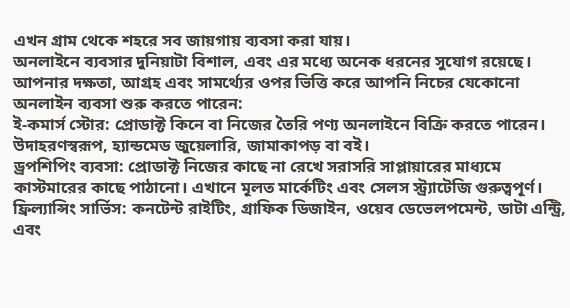এখন গ্রাম থেকে শহরে সব জায়গায় ব্যবসা করা যায়।
অনলাইনে ব্যবসার দুনিয়াটা বিশাল, এবং এর মধ্যে অনেক ধরনের সুযোগ রয়েছে। আপনার দক্ষতা, আগ্রহ এবং সামর্থ্যের ওপর ভিত্তি করে আপনি নিচের যেকোনো অনলাইন ব্যবসা শুরু করতে পারেন:
ই-কমার্স স্টোর: প্রোডাক্ট কিনে বা নিজের তৈরি পণ্য অনলাইনে বিক্রি করতে পারেন। উদাহরণস্বরূপ, হ্যান্ডমেড জুয়েলারি, জামাকাপড় বা বই।
ড্রপশিপিং ব্যবসা: প্রোডাক্ট নিজের কাছে না রেখে সরাসরি সাপ্লায়ারের মাধ্যমে কাস্টমারের কাছে পাঠানো। এখানে মূলত মার্কেটিং এবং সেলস স্ট্র্যাটেজি গুরুত্বপূর্ণ।
ফ্রিল্যান্সিং সার্ভিস: কনটেন্ট রাইটিং, গ্রাফিক ডিজাইন, ওয়েব ডেভেলপমেন্ট, ডাটা এন্ট্রি, এবং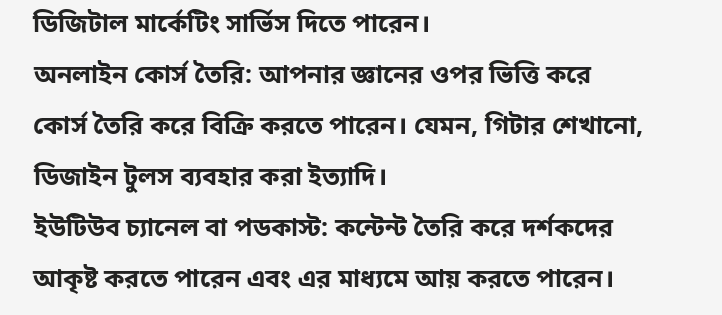ডিজিটাল মার্কেটিং সার্ভিস দিতে পারেন।
অনলাইন কোর্স তৈরি: আপনার জ্ঞানের ওপর ভিত্তি করে কোর্স তৈরি করে বিক্রি করতে পারেন। যেমন, গিটার শেখানো, ডিজাইন টুলস ব্যবহার করা ইত্যাদি।
ইউটিউব চ্যানেল বা পডকাস্ট: কন্টেন্ট তৈরি করে দর্শকদের আকৃষ্ট করতে পারেন এবং এর মাধ্যমে আয় করতে পারেন।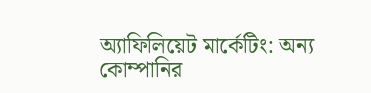অ্যাফিলিয়েট মার্কেটিং: অন্য কোম্পানির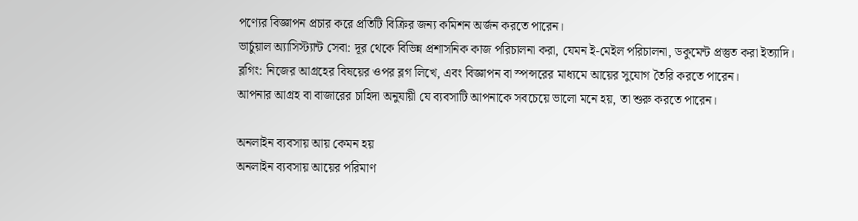পণ্যের বিজ্ঞাপন প্রচার করে প্রতিটি বিক্রির জন্য কমিশন অর্জন করতে পারেন।
ভার্চুয়াল অ্যাসিস্ট্যান্ট সেবা: দূর থেকে বিভিন্ন প্রশাসনিক কাজ পরিচালনা করা, যেমন ই-মেইল পরিচালনা, ডকুমেন্ট প্রস্তুত করা ইত্যাদি।
ব্লগিং: নিজের আগ্রহের বিষয়ের ওপর ব্লগ লিখে, এবং বিজ্ঞাপন বা স্পন্সরের মাধ্যমে আয়ের সুযোগ তৈরি করতে পারেন।
আপনার আগ্রহ বা বাজারের চাহিদা অনুযায়ী যে ব্যবসাটি আপনাকে সবচেয়ে ভালো মনে হয়, তা শুরু করতে পারেন।

অনলাইন ব্যবসায় আয় কেমন হয়
অনলাইন ব্যবসায় আয়ের পরিমাণ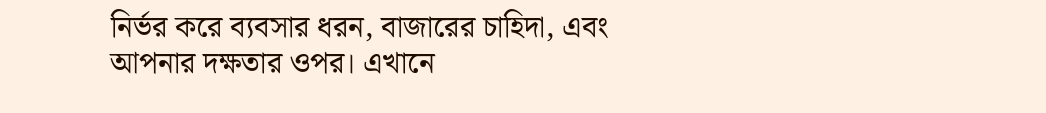নির্ভর করে ব্যবসার ধরন, বাজারের চাহিদা, এবং আপনার দক্ষতার ওপর। এখানে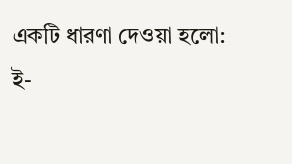একটি ধারণা দেওয়া হলো:
ই-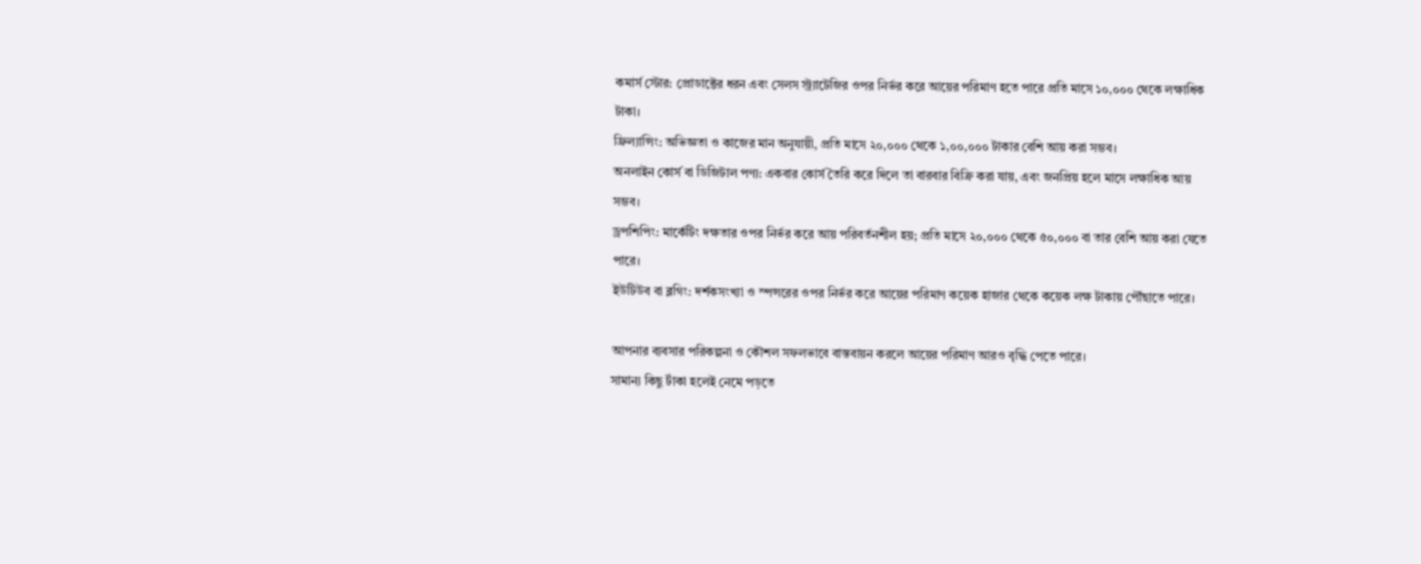কমার্স স্টোর: প্রোডাক্টের ধরন এবং সেলস স্ট্র্যাটেজির ওপর নির্ভর করে আয়ের পরিমাণ হতে পারে প্রতি মাসে ১০,০০০ থেকে লক্ষাধিক টাকা।
ফ্রিল্যান্সিং: অভিজ্ঞতা ও কাজের মান অনুযায়ী, প্রতি মাসে ২০,০০০ থেকে ১,০০,০০০ টাকার বেশি আয় করা সম্ভব।
অনলাইন কোর্স বা ডিজিটাল পণ্য: একবার কোর্স তৈরি করে দিলে তা বারবার বিক্রি করা যায়, এবং জনপ্রিয় হলে মাসে লক্ষাধিক আয় সম্ভব।
ড্রপশিপিং: মার্কেটিং দক্ষতার ওপর নির্ভর করে আয় পরিবর্তনশীল হয়; প্রতি মাসে ২০,০০০ থেকে ৫০,০০০ বা তার বেশি আয় করা যেতে পারে।
ইউটিউব বা ব্লগিং: দর্শকসংখ্যা ও স্পন্সরের ওপর নির্ভর করে আয়ের পরিমাণ কয়েক হাজার থেকে কয়েক লক্ষ টাকায় পৌঁছাতে পারে।

আপনার ব্যবসার পরিকল্পনা ও কৌশল সফলভাবে বাস্তবায়ন করলে আয়ের পরিমাণ আরও বৃদ্ধি পেতে পারে।
সামান্য কিছু টাঁকা হলেই নেমে পড়তে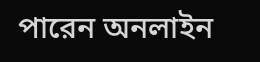পারেন অনলাইন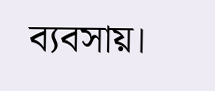ব্যবসায়।